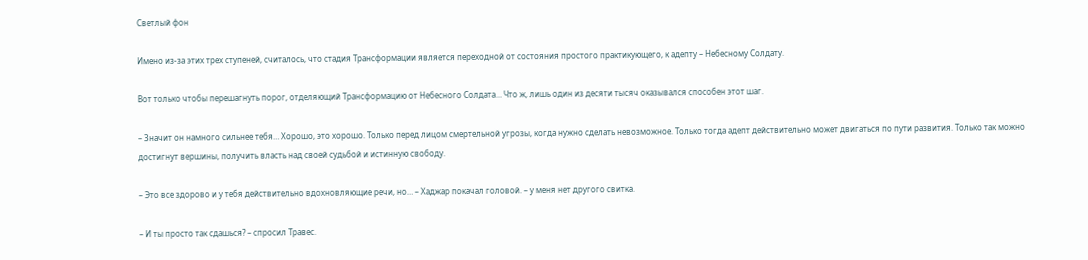Светлый фон

Имено из-за этих трех ступеней, считалось, что стадия Трансформации является переходной от состояния простого практикующего, к адепту – Небесному Солдату.

Вот только чтобы перешагнуть порог, отделяющий Трансформацию от Небесного Солдата… Что ж, лишь один из десяти тысяч оказывался способен этот шаг.

– Значит он намного сильнее тебя… Хорошо, это хорошо. Только перед лицом смертельной угрозы, когда нужно сделать невозможное. Только тогда адепт действительно может двигаться по пути развития. Только так можно достигнут вершины, получить власть над своей судьбой и истинную свободу.

– Это все здорово и у тебя действительно вдохновляющие речи, но… – Хаджар покачал головой. – у меня нет другого свитка.

– И ты просто так сдашься? – спросил Травес.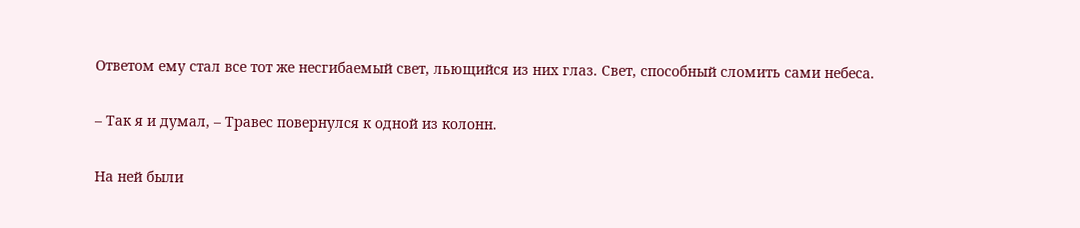Ответом ему стал все тот же несгибаемый свет, льющийся из них глаз. Свет, способный сломить сами небеса.

– Так я и думал, – Травес повернулся к одной из колонн.

На ней были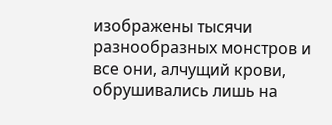изображены тысячи разнообразных монстров и все они, алчущий крови, обрушивались лишь на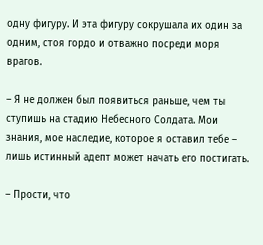одну фигуру. И эта фигуру сокрушала их один за одним, стоя гордо и отважно посреди моря врагов.

– Я не должен был появиться раньше, чем ты ступишь на стадию Небесного Солдата. Мои знания, мое наследие, которое я оставил тебе – лишь истинный адепт может начать его постигать.

– Прости, что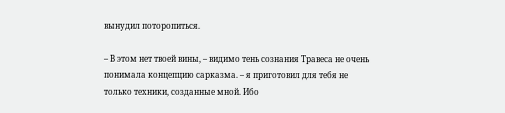вынудил поторопиться.

– В этом нет твоей вины, – видимо тень сознания Травеса не очень понимала концепцию сарказма. – я приготовил для тебя не только техники, созданные мной. Ибо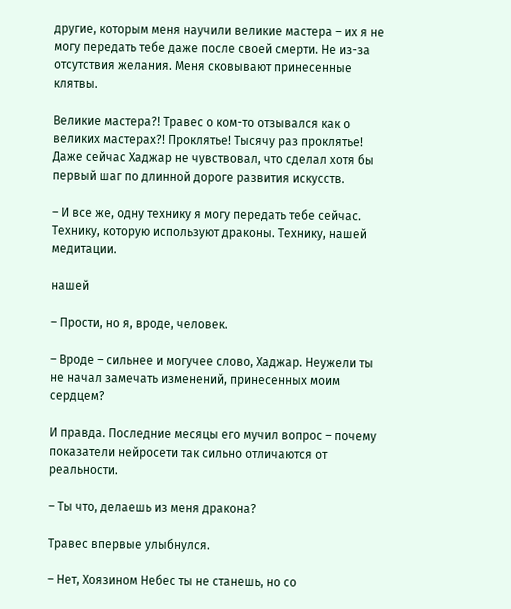другие, которым меня научили великие мастера – их я не могу передать тебе даже после своей смерти. Не из-за отсутствия желания. Меня сковывают принесенные клятвы.

Великие мастера?! Травес о ком-то отзывался как о великих мастерах?! Проклятье! Тысячу раз проклятье! Даже сейчас Хаджар не чувствовал, что сделал хотя бы первый шаг по длинной дороге развития искусств.

– И все же, одну технику я могу передать тебе сейчас. Технику, которую используют драконы. Технику, нашей медитации.

нашей

– Прости, но я, вроде, человек.

– Вроде – сильнее и могучее слово, Хаджар. Неужели ты не начал замечать изменений, принесенных моим сердцем?

И правда. Последние месяцы его мучил вопрос – почему показатели нейросети так сильно отличаются от реальности.

– Ты что, делаешь из меня дракона?

Травес впервые улыбнулся.

– Нет, Хоязином Небес ты не станешь, но со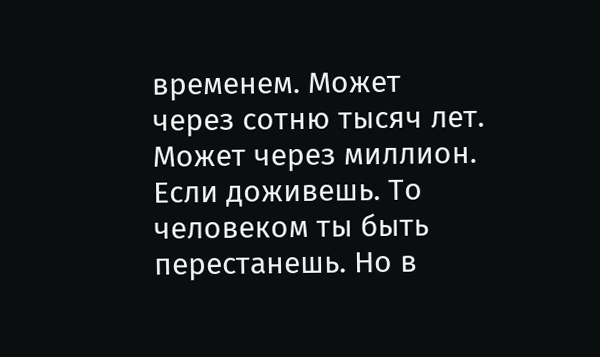временем. Может через сотню тысяч лет. Может через миллион. Если доживешь. То человеком ты быть перестанешь. Но в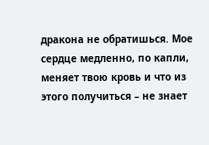дракона не обратишься. Мое сердце медленно, по капли, меняет твою кровь и что из этого получиться – не знает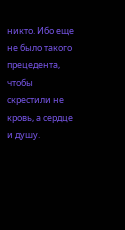никто. Ибо еще не было такого прецедента, чтобы скрестили не кровь, а сердце и душу.